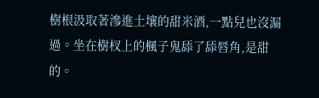樹根汲取著滲進土壤的甜米酒,一點兒也沒漏過。坐在樹杈上的楓子鬼舔了舔唇角,是甜的。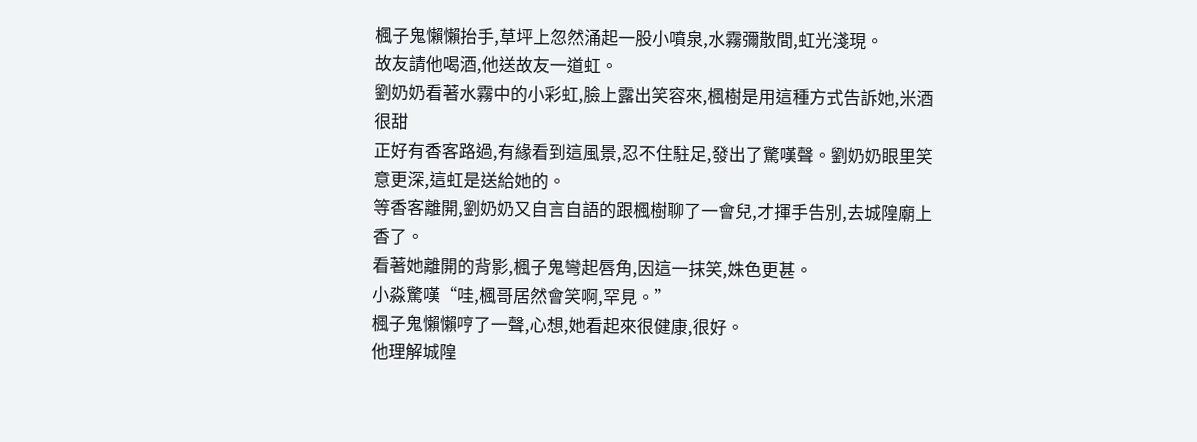楓子鬼懶懶抬手,草坪上忽然涌起一股小噴泉,水霧彌散間,虹光淺現。
故友請他喝酒,他送故友一道虹。
劉奶奶看著水霧中的小彩虹,臉上露出笑容來,楓樹是用這種方式告訴她,米酒很甜
正好有香客路過,有緣看到這風景,忍不住駐足,發出了驚嘆聲。劉奶奶眼里笑意更深,這虹是送給她的。
等香客離開,劉奶奶又自言自語的跟楓樹聊了一會兒,才揮手告別,去城隍廟上香了。
看著她離開的背影,楓子鬼彎起唇角,因這一抹笑,姝色更甚。
小淼驚嘆“哇,楓哥居然會笑啊,罕見。”
楓子鬼懶懶哼了一聲,心想,她看起來很健康,很好。
他理解城隍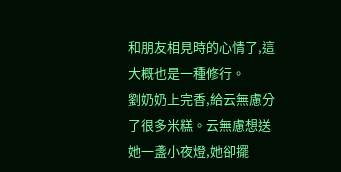和朋友相見時的心情了,這大概也是一種修行。
劉奶奶上完香,給云無慮分了很多米糕。云無慮想送她一盞小夜燈,她卻擺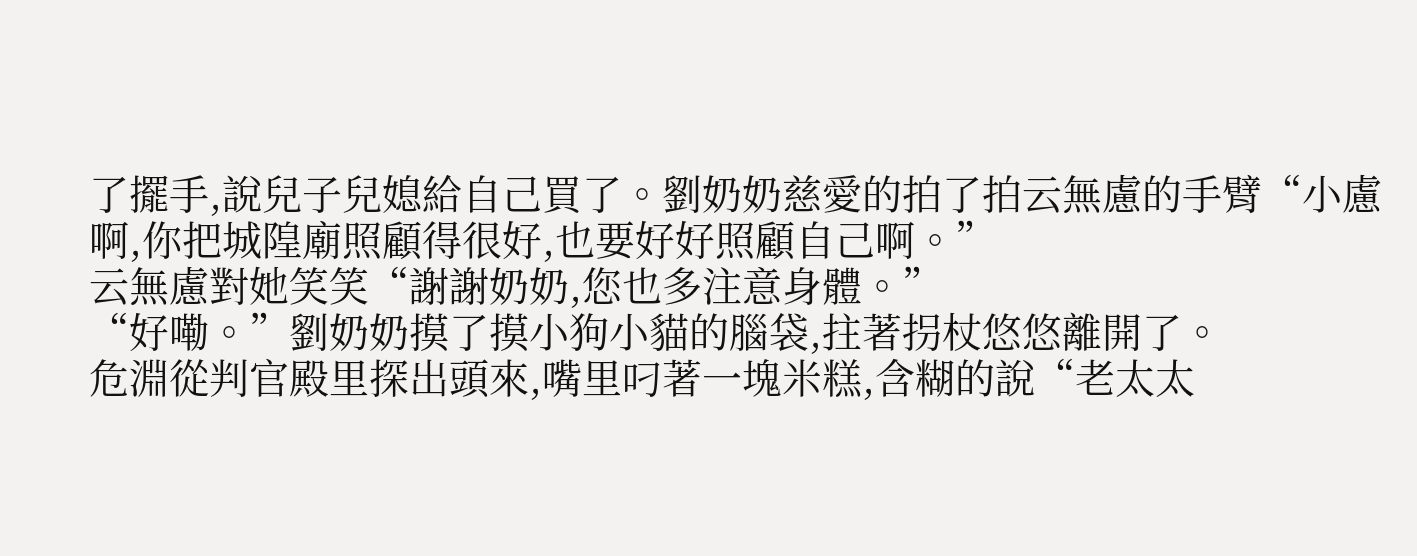了擺手,說兒子兒媳給自己買了。劉奶奶慈愛的拍了拍云無慮的手臂“小慮啊,你把城隍廟照顧得很好,也要好好照顧自己啊。”
云無慮對她笑笑“謝謝奶奶,您也多注意身體。”
“好嘞。”劉奶奶摸了摸小狗小貓的腦袋,拄著拐杖悠悠離開了。
危淵從判官殿里探出頭來,嘴里叼著一塊米糕,含糊的說“老太太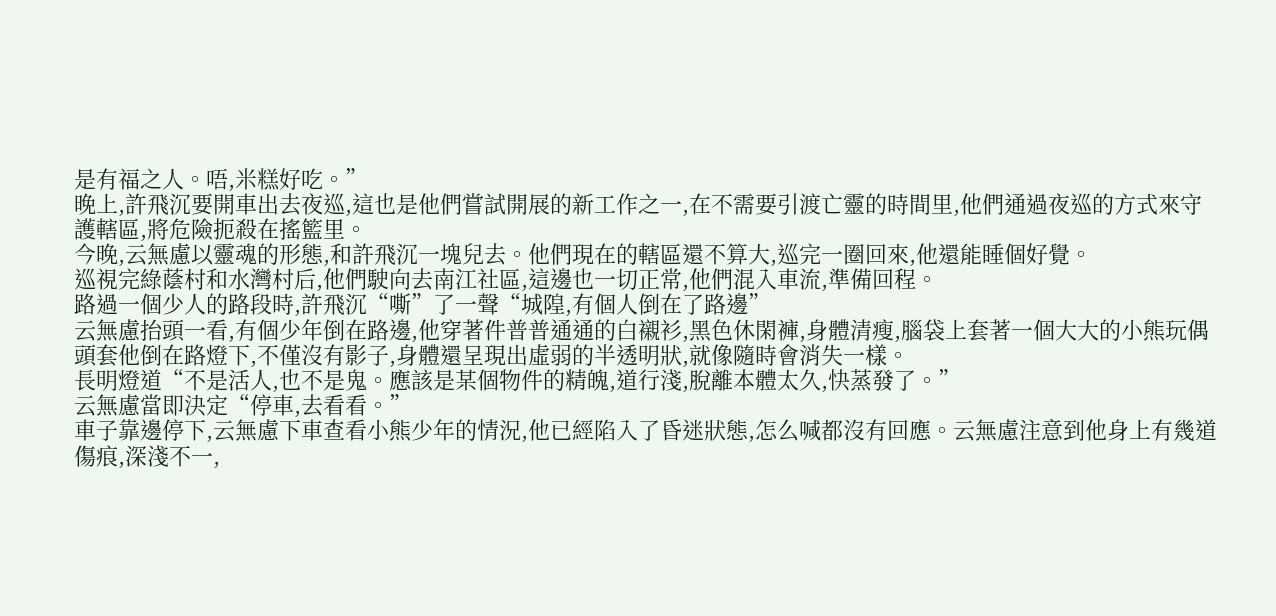是有福之人。唔,米糕好吃。”
晚上,許飛沉要開車出去夜巡,這也是他們嘗試開展的新工作之一,在不需要引渡亡靈的時間里,他們通過夜巡的方式來守護轄區,將危險扼殺在搖籃里。
今晚,云無慮以靈魂的形態,和許飛沉一塊兒去。他們現在的轄區還不算大,巡完一圈回來,他還能睡個好覺。
巡視完綠蔭村和水灣村后,他們駛向去南江社區,這邊也一切正常,他們混入車流,準備回程。
路過一個少人的路段時,許飛沉“嘶”了一聲“城隍,有個人倒在了路邊”
云無慮抬頭一看,有個少年倒在路邊,他穿著件普普通通的白襯衫,黑色休閑褲,身體清瘦,腦袋上套著一個大大的小熊玩偶頭套他倒在路燈下,不僅沒有影子,身體還呈現出虛弱的半透明狀,就像隨時會消失一樣。
長明燈道“不是活人,也不是鬼。應該是某個物件的精魄,道行淺,脫離本體太久,快蒸發了。”
云無慮當即決定“停車,去看看。”
車子靠邊停下,云無慮下車查看小熊少年的情況,他已經陷入了昏迷狀態,怎么喊都沒有回應。云無慮注意到他身上有幾道傷痕,深淺不一,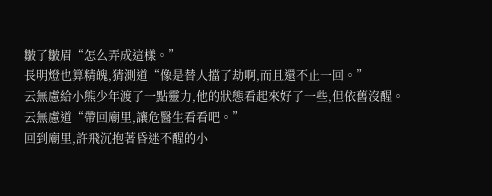皺了皺眉“怎么弄成這樣。”
長明燈也算精魄,猜測道“像是替人擋了劫啊,而且還不止一回。”
云無慮給小熊少年渡了一點靈力,他的狀態看起來好了一些,但依舊沒醒。
云無慮道“帶回廟里,讓危醫生看看吧。”
回到廟里,許飛沉抱著昏迷不醒的小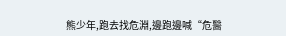熊少年,跑去找危淵,邊跑邊喊“危醫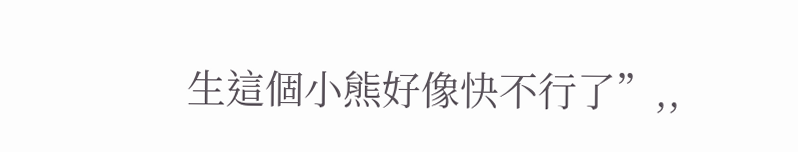生這個小熊好像快不行了”,,